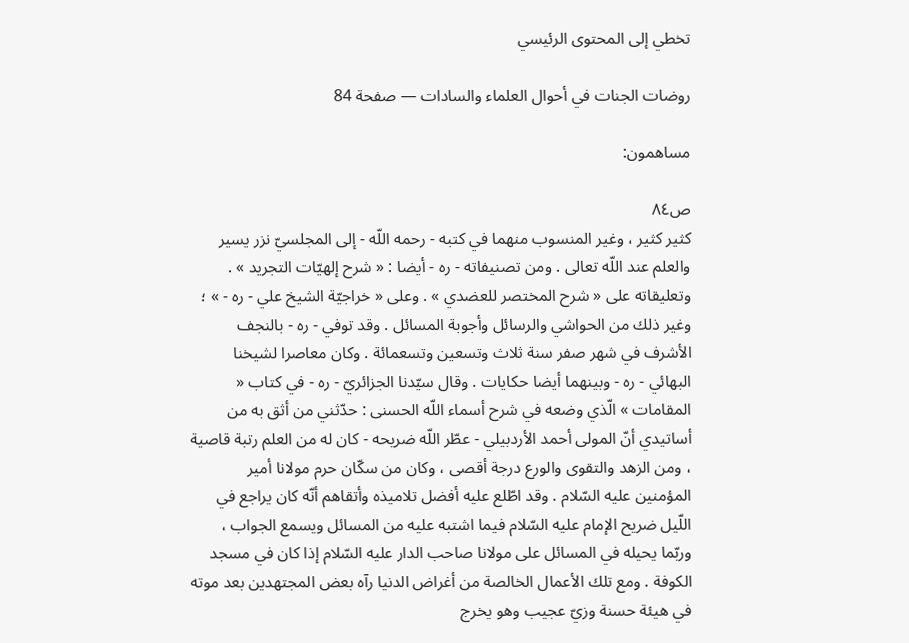تخطي إلى المحتوى الرئيسي

روضات الجنات في أحوال العلماء والسادات — صفحة 84

مساهمون:

ص٨٤
كثير كثير ، وغير المنسوب منهما في كتبه - رحمه اللّه - إلى المجلسيّ نزر يسير والعلم عند اللّه تعالى . ومن تصنيفاته - ره - أيضا : « شرح إلهيّات التجريد » . وتعليقاته على « شرح المختصر للعضدي » . وعلى « خراجيّة الشيخ علي - ره - » ؛ وغير ذلك من الحواشي والرسائل وأجوبة المسائل . وقد توفي - ره - بالنجف الأشرف في شهر صفر سنة ثلاث وتسعين وتسعمائة . وكان معاصرا لشيخنا البهائي - ره - وبينهما أيضا حكايات . وقال سيّدنا الجزائريّ - ره - في كتاب « المقامات » الّذي وضعه في شرح أسماء اللّه الحسنى : حدّثني من أثق به من أساتيدي أنّ المولى أحمد الأردبيلي - عطّر اللّه ضريحه - كان له من العلم رتبة قاصية ، ومن الزهد والتقوى والورع درجة أقصى ، وكان من سكّان حرم مولانا أمير المؤمنين عليه السّلام . وقد اطّلع عليه أفضل تلاميذه وأتقاهم أنّه كان يراجع في اللّيل ضريح الإمام عليه السّلام فيما اشتبه عليه من المسائل ويسمع الجواب ، وربّما يحيله في المسائل على مولانا صاحب الدار عليه السّلام إذا كان في مسجد الكوفة . ومع تلك الأعمال الخالصة من أغراض الدنيا رآه بعض المجتهدين بعد موته في هيئة حسنة وزيّ عجيب وهو يخرج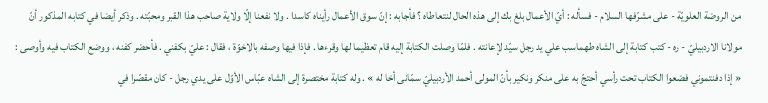من الروضة العلويّة - على مشرّفها السلام - فسأله : أيّ الأعمال بلغ بك إلى هذه الحال لنتعاطاه ؟ فأجابه : إنّ سوق الأعمال رأيناه كاسدا . ولا نفعنا إلّا ولاية صاحب هذا القبر ومحبّته . وذكر أيضا في كتابه المذكور أنّ مولانا الاردبيليّ - ره - كتب كتابة إلى الشاه طهماسب علي يد رجل سيّد لإعانته . فلمّا وصلت الكتابة إليه قام تعظيما لها وقرءها . فإذا فيها وصفه بالاخوّة ، فقال : عليّ بكفني . فأحضر كفنه ، ووضع الكتاب فيه وأوصى : « إذا دفنتموني فضعوا الكتاب تحت رأسي أحتجّ به على منكر ونكير بأنّ المولى أحمد الأردبيليّ سمّانى أخا له » . وله كتابة مختصرة إلى الشاه عبّاس الأوّل على يدي رجل - كان مقصّرا في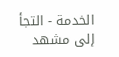الخدمة - التجأ إلى مشهد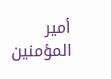أمير المؤمنين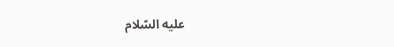عليه السّلام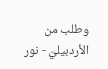وطلب من الأردبيليّ - نور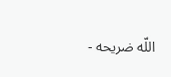اللّه ضريحه -